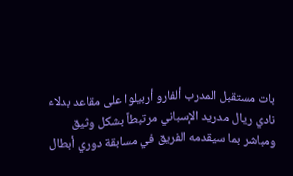بات مستقبل المدرب ألفارو أربيلوا على مقاعد بدلاء نادي ريال مدريد الإسباني مرتبطاً بشكل وثيق ومباشر بما سيقدمه الفريق في مسابقة دوري أبطال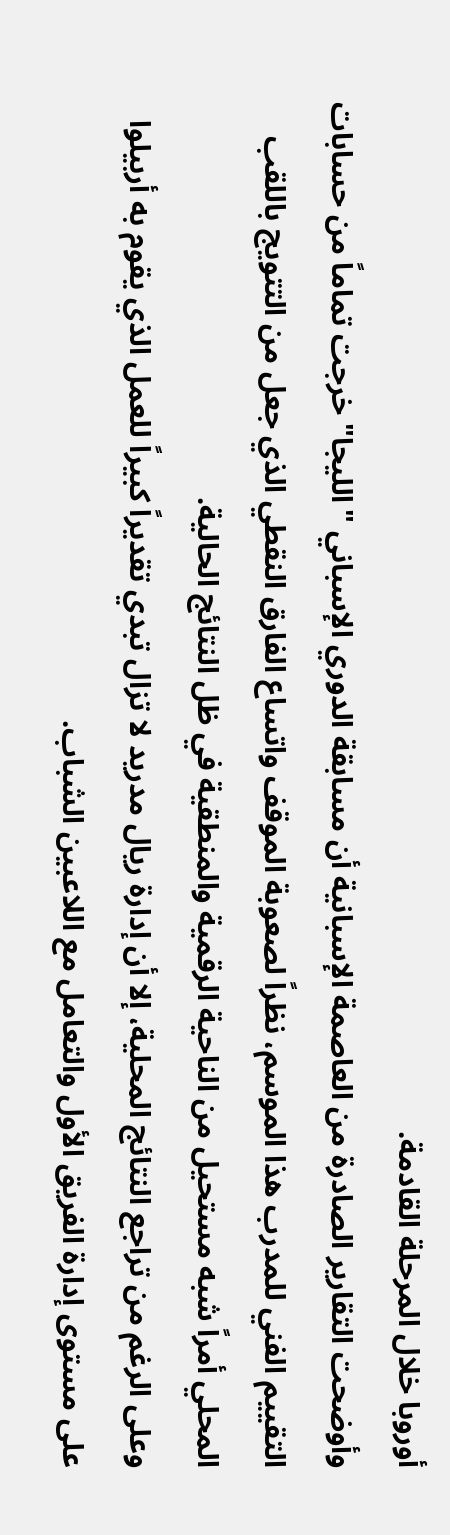أوروبا خلال المرحلة القادمة.
وأوضحت التقارير الصادرة من العاصمة الإسبانية أن مسابقة الدوري الإسباني "الليجا" خرجت تماماً من حسابات التقييم الفني للمدرب هذا الموسم، نظراً لصعوبة الموقف واتساع الفارق النقطي الذي جعل من التتويج باللقب المحلي أمراً شبه مستحيل من الناحية الرقمية والمنطقية في ظل النتائج الحالية.
وعلى الرغم من تراجع النتائج المحلية، إلا أن إدارة ريال مدريد لا تزال تبدي تقديراً كبيراً للعمل الذي يقوم به أربيلوا على مستوى إدارة الفريق الأول والتعامل مع اللاعبين الشباب.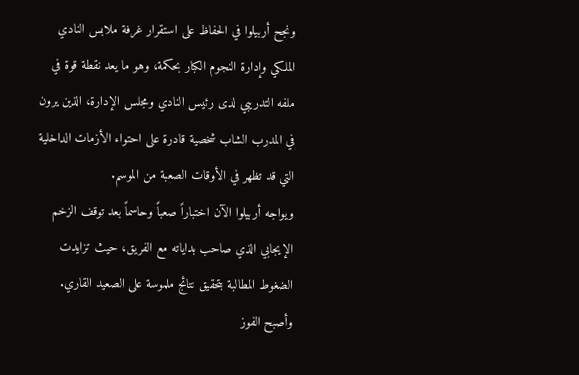ونجح أربيلوا في الحفاظ على استقرار غرفة ملابس النادي الملكي وإدارة النجوم الكبار بحكمة، وهو ما يعد نقطة قوة في ملفه التدريبي لدى رئيس النادي ومجلس الإدارة، الذين يرون في المدرب الشاب شخصية قادرة على احتواء الأزمات الداخلية التي قد تظهر في الأوقات الصعبة من الموسم.
ويواجه أربيلوا الآن اختباراً صعباً وحاسماً بعد توقف الزخم الإيجابي الذي صاحب بداياته مع الفريق، حيث تزايدت الضغوط المطالبة بتحقيق نتائج ملموسة على الصعيد القاري.
وأصبح الفوز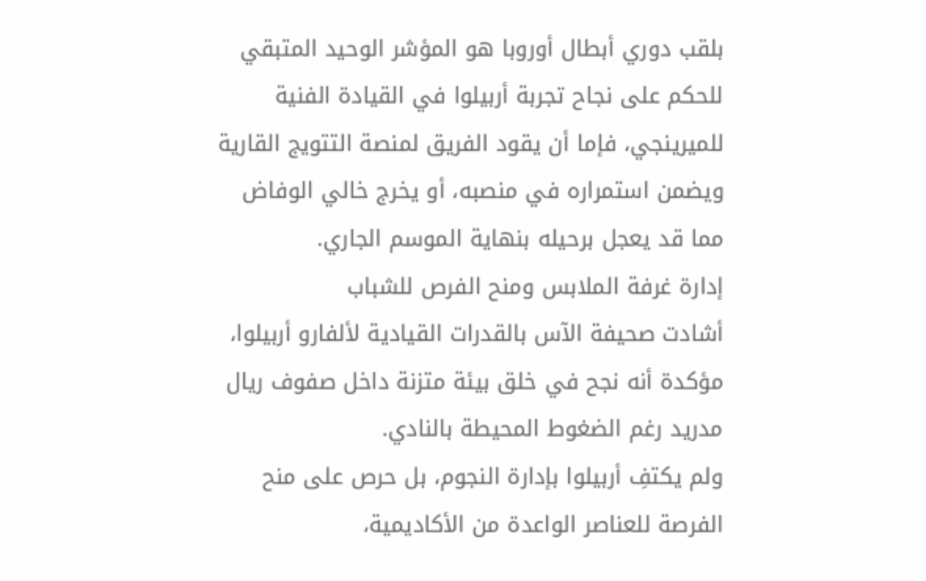بلقب دوري أبطال أوروبا هو المؤشر الوحيد المتبقي للحكم على نجاح تجربة أربيلوا في القيادة الفنية للميرينجي، فإما أن يقود الفريق لمنصة التتويج القارية ويضمن استمراره في منصبه، أو يخرج خالي الوفاض مما قد يعجل برحيله بنهاية الموسم الجاري.
إدارة غرفة الملابس ومنح الفرص للشباب
أشادت صحيفة الآس بالقدرات القيادية لألفارو أربيلوا، مؤكدة أنه نجح في خلق بيئة متزنة داخل صفوف ريال مدريد رغم الضغوط المحيطة بالنادي.
ولم يكتفِ أربيلوا بإدارة النجوم، بل حرص على منح الفرصة للعناصر الواعدة من الأكاديمية،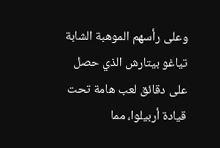وعلى رأسهم الموهبة الشابة تياغو بيتارش الذي حصل على دقائق لعب هامة تحت قيادة أربيلوا، مما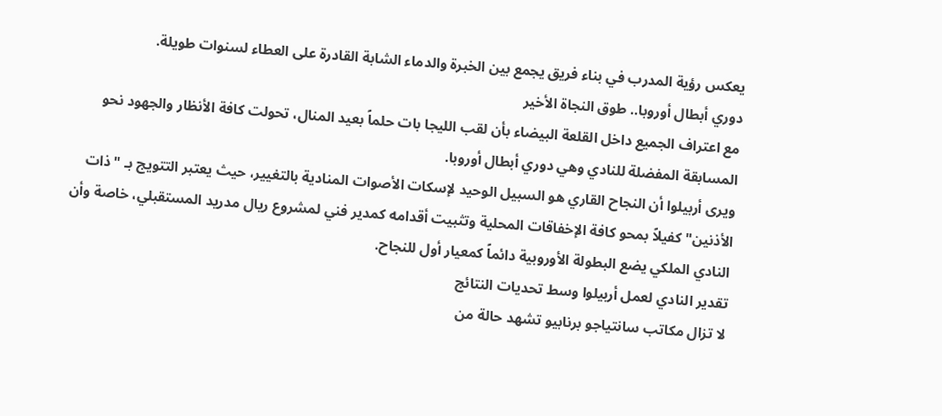يعكس رؤية المدرب في بناء فريق يجمع بين الخبرة والدماء الشابة القادرة على العطاء لسنوات طويلة.
دوري أبطال أوروبا.. طوق النجاة الأخير
مع اعتراف الجميع داخل القلعة البيضاء بأن لقب الليجا بات حلماً بعيد المنال، تحولت كافة الأنظار والجهود نحو المسابقة المفضلة للنادي وهي دوري أبطال أوروبا.
ويرى أربيلوا أن النجاح القاري هو السبيل الوحيد لإسكات الأصوات المنادية بالتغيير، حيث يعتبر التتويج بـ "ذات الأذنين" كفيلاً بمحو كافة الإخفاقات المحلية وتثبيت أقدامه كمدير فني لمشروع ريال مدريد المستقبلي، خاصة وأن النادي الملكي يضع البطولة الأوروبية دائماً كمعيار أول للنجاح.
تقدير النادي لعمل أربيلوا وسط تحديات النتائج
لا تزال مكاتب سانتياجو برنابيو تشهد حالة من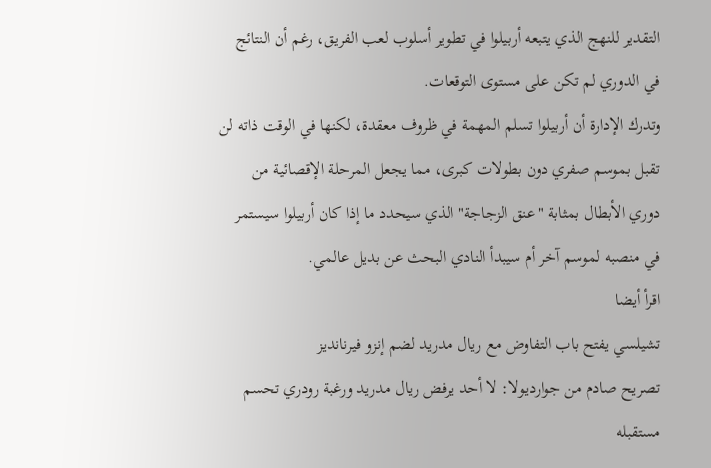التقدير للنهج الذي يتبعه أربيلوا في تطوير أسلوب لعب الفريق، رغم أن النتائج في الدوري لم تكن على مستوى التوقعات.
وتدرك الإدارة أن أربيلوا تسلم المهمة في ظروف معقدة، لكنها في الوقت ذاته لن تقبل بموسم صفري دون بطولات كبرى، مما يجعل المرحلة الإقصائية من دوري الأبطال بمثابة "عنق الزجاجة" الذي سيحدد ما إذا كان أربيلوا سيستمر في منصبه لموسم آخر أم سيبدأ النادي البحث عن بديل عالمي.
اقرأ أيضا
تشيلسي يفتح باب التفاوض مع ريال مدريد لضم إنزو فيرنانديز
تصريح صادم من جوارديولا: لا أحد يرفض ريال مدريد ورغبة رودري تحسم مستقبله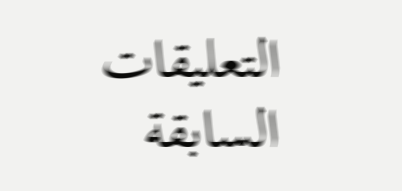التعليقات السابقة